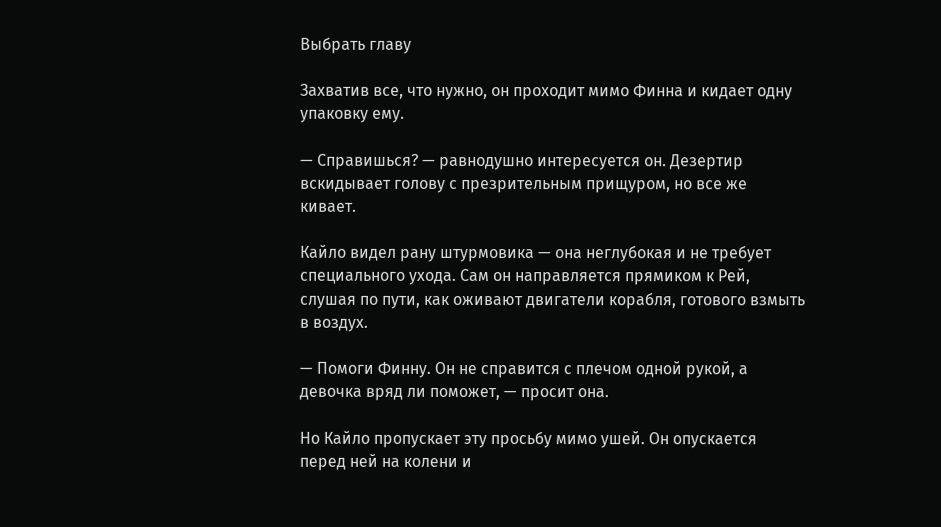Выбрать главу

Захватив все, что нужно, он проходит мимо Финна и кидает одну упаковку ему.

— Справишься? — равнодушно интересуется он. Дезертир вскидывает голову с презрительным прищуром, но все же кивает.

Кайло видел рану штурмовика — она неглубокая и не требует специального ухода. Сам он направляется прямиком к Рей, слушая по пути, как оживают двигатели корабля, готового взмыть в воздух.

— Помоги Финну. Он не справится с плечом одной рукой, а девочка вряд ли поможет, — просит она.

Но Кайло пропускает эту просьбу мимо ушей. Он опускается перед ней на колени и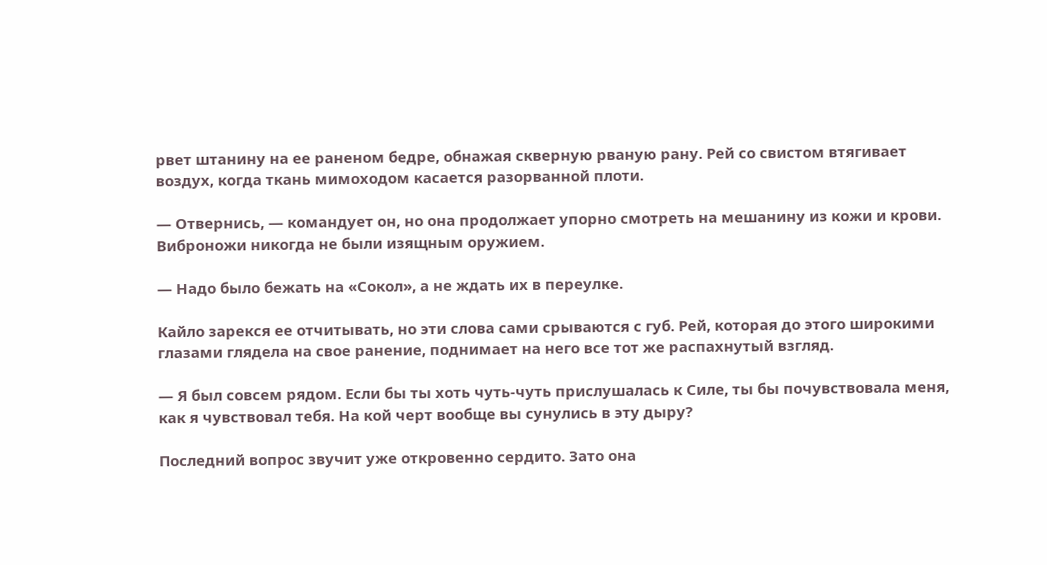рвет штанину на ее раненом бедре, обнажая скверную рваную рану. Рей со свистом втягивает воздух, когда ткань мимоходом касается разорванной плоти.

— Отвернись, — командует он, но она продолжает упорно смотреть на мешанину из кожи и крови. Виброножи никогда не были изящным оружием.

— Надо было бежать на «Сокол», а не ждать их в переулке.

Кайло зарекся ее отчитывать, но эти слова сами срываются с губ. Рей, которая до этого широкими глазами глядела на свое ранение, поднимает на него все тот же распахнутый взгляд.

— Я был совсем рядом. Если бы ты хоть чуть-чуть прислушалась к Силе, ты бы почувствовала меня, как я чувствовал тебя. На кой черт вообще вы сунулись в эту дыру?

Последний вопрос звучит уже откровенно сердито. Зато она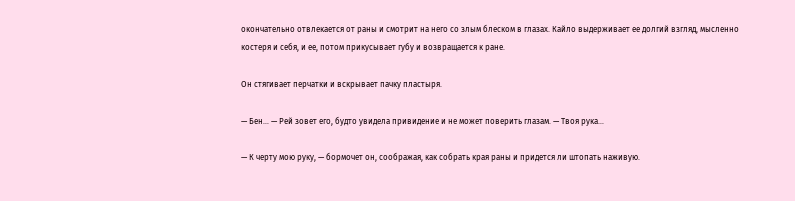окончательно отвлекается от раны и смотрит на него со злым блеском в глазах. Кайло выдерживает ее долгий взгляд, мысленно костеря и себя, и ее, потом прикусывает губу и возвращается к ране.

Он стягивает перчатки и вскрывает пачку пластыря.

— Бен… — Рей зовет его, будто увидела привидение и не может поверить глазам. — Твоя рука…

— К черту мою руку, — бормочет он, соображая, как собрать края раны и придется ли штопать наживую.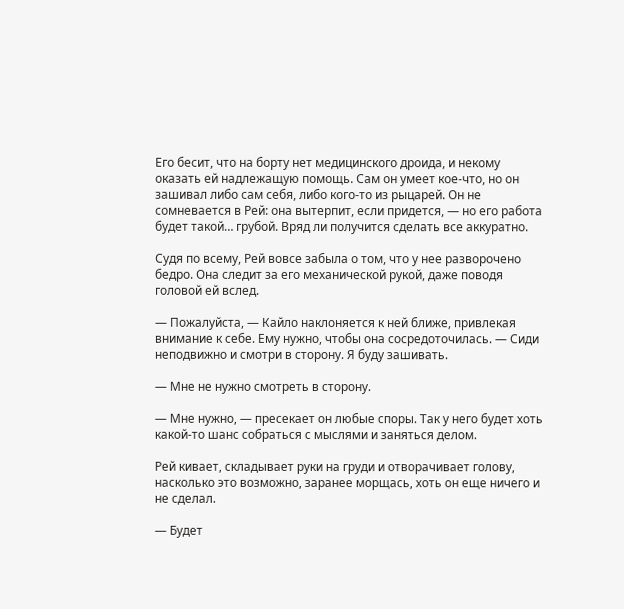Его бесит, что на борту нет медицинского дроида, и некому оказать ей надлежащую помощь. Сам он умеет кое-что, но он зашивал либо сам себя, либо кого-то из рыцарей. Он не сомневается в Рей: она вытерпит, если придется, — но его работа будет такой… грубой. Вряд ли получится сделать все аккуратно.

Судя по всему, Рей вовсе забыла о том, что у нее разворочено бедро. Она следит за его механической рукой, даже поводя головой ей вслед.

— Пожалуйста, — Кайло наклоняется к ней ближе, привлекая внимание к себе. Ему нужно, чтобы она сосредоточилась. — Сиди неподвижно и смотри в сторону. Я буду зашивать.

— Мне не нужно смотреть в сторону.

— Мне нужно, — пресекает он любые споры. Так у него будет хоть какой-то шанс собраться с мыслями и заняться делом.

Рей кивает, складывает руки на груди и отворачивает голову, насколько это возможно, заранее морщась, хоть он еще ничего и не сделал.

— Будет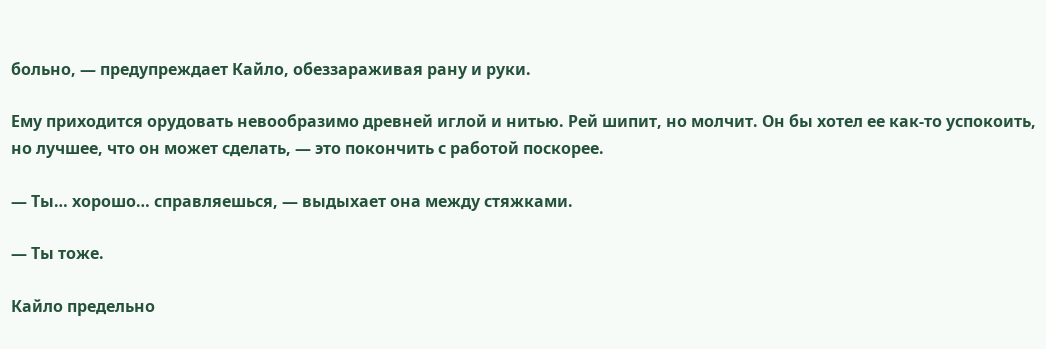больно, — предупреждает Кайло, обеззараживая рану и руки.

Ему приходится орудовать невообразимо древней иглой и нитью. Рей шипит, но молчит. Он бы хотел ее как-то успокоить, но лучшее, что он может сделать, — это покончить с работой поскорее.

— Ты… хорошо… справляешься, — выдыхает она между стяжками.

— Ты тоже.

Кайло предельно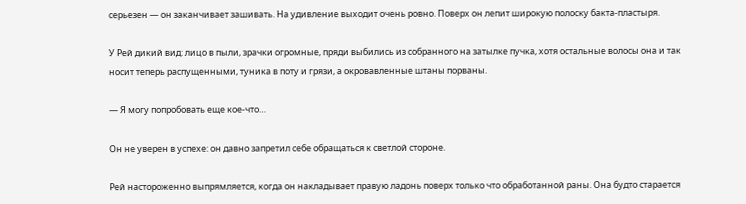серьезен — он заканчивает зашивать. На удивление выходит очень ровно. Поверх он лепит широкую полоску бакта-пластыря.

У Рей дикий вид: лицо в пыли, зрачки огромные, пряди выбились из собранного на затылке пучка, хотя остальные волосы она и так носит теперь распущенными, туника в поту и грязи, а окровавленные штаны порваны.

— Я могу попробовать еще кое-что…

Он не уверен в успехе: он давно запретил себе обращаться к светлой стороне.

Рей настороженно выпрямляется, когда он накладывает правую ладонь поверх только что обработанной раны. Она будто старается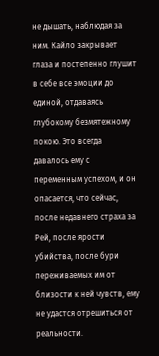не дышать, наблюдая за ним. Кайло закрывает глаза и постепенно глушит в себе все эмоции до единой, отдаваясь глубокому безмятежному покою. Это всегда давалось ему с переменным успехом, и он опасается, что сейчас, после недавнего страха за Рей, после ярости убийства, после бури переживаемых им от близости к ней чувств, ему не удастся отрешиться от реальности.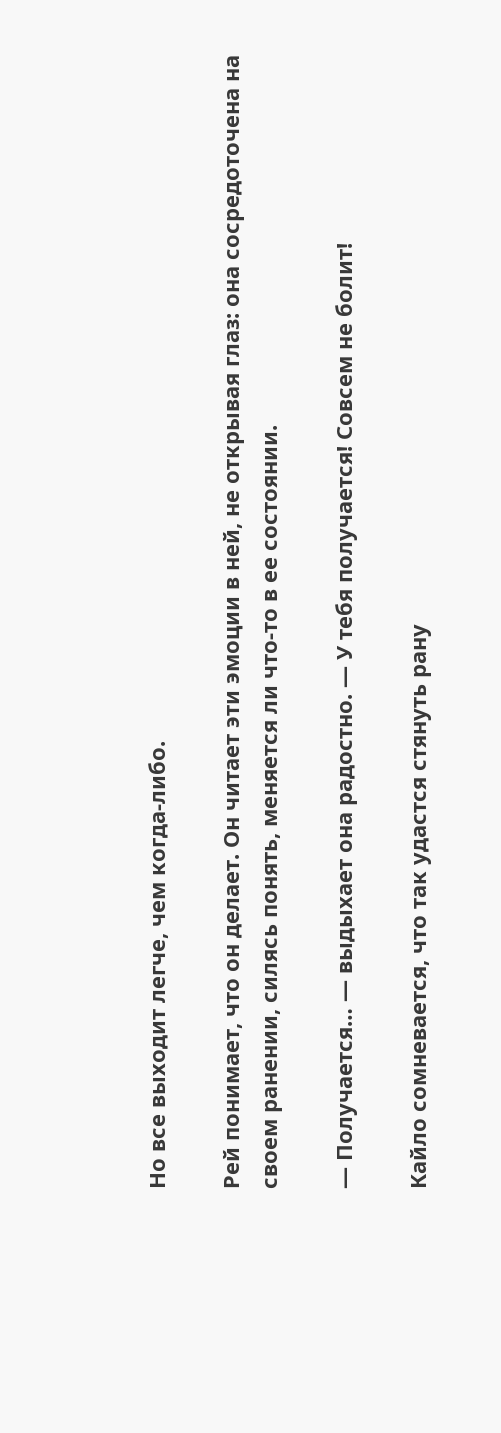Но все выходит легче, чем когда-либо.

Рей понимает, что он делает. Он читает эти эмоции в ней, не открывая глаз: она сосредоточена на своем ранении, силясь понять, меняется ли что-то в ее состоянии.

— Получается… — выдыхает она радостно. — У тебя получается! Совсем не болит!

Кайло сомневается, что так удастся стянуть рану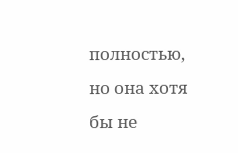полностью, но она хотя бы не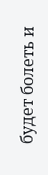будет болеть и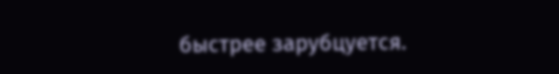быстрее зарубцуется.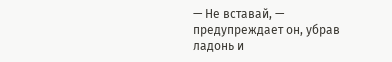— Не вставай, — предупреждает он, убрав ладонь и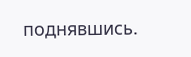поднявшись.